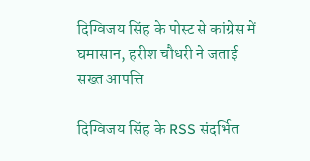दिग्विजय सिंह के पोस्ट से कांग्रेस में घमासान, हरीश चौधरी ने जताई सख्त आपत्ति

दिग्विजय सिंह के RSS संदर्भित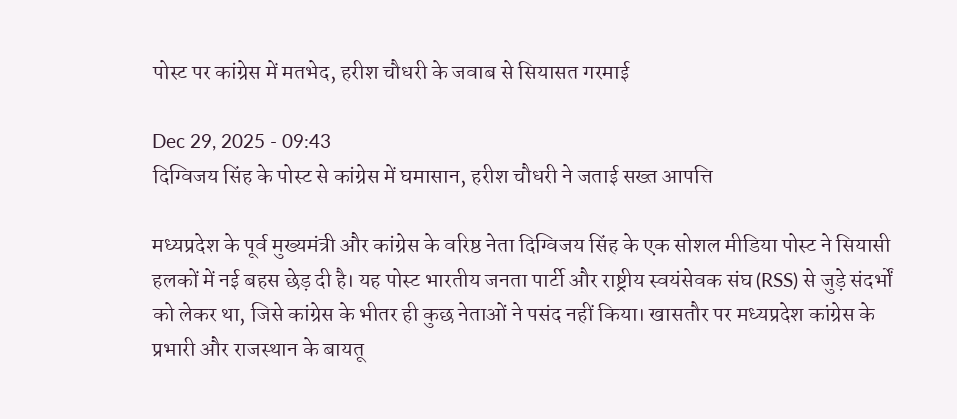पोस्ट पर कांग्रेस में मतभेद, हरीश चौधरी के जवाब से सियासत गरमाई

Dec 29, 2025 - 09:43
दिग्विजय सिंह के पोस्ट से कांग्रेस में घमासान, हरीश चौधरी ने जताई सख्त आपत्ति

मध्यप्रदेश के पूर्व मुख्यमंत्री और कांग्रेस के वरिष्ठ नेता दिग्विजय सिंह के एक सोशल मीडिया पोस्ट ने सियासी हलकों में नई बहस छेड़ दी है। यह पोस्ट भारतीय जनता पार्टी और राष्ट्रीय स्वयंसेवक संघ (RSS) से जुड़े संदर्भों को लेकर था, जिसे कांग्रेस के भीतर ही कुछ नेताओं ने पसंद नहीं किया। खासतौर पर मध्यप्रदेश कांग्रेस के प्रभारी और राजस्थान के बायतू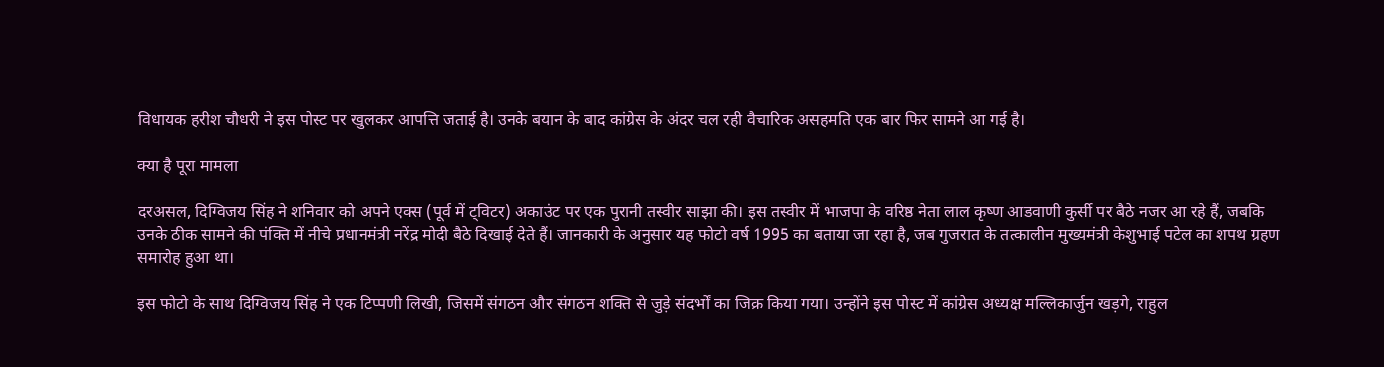विधायक हरीश चौधरी ने इस पोस्ट पर खुलकर आपत्ति जताई है। उनके बयान के बाद कांग्रेस के अंदर चल रही वैचारिक असहमति एक बार फिर सामने आ गई है।

क्या है पूरा मामला

दरअसल, दिग्विजय सिंह ने शनिवार को अपने एक्स (पूर्व में ट्विटर) अकाउंट पर एक पुरानी तस्वीर साझा की। इस तस्वीर में भाजपा के वरिष्ठ नेता लाल कृष्ण आडवाणी कुर्सी पर बैठे नजर आ रहे हैं, जबकि उनके ठीक सामने की पंक्ति में नीचे प्रधानमंत्री नरेंद्र मोदी बैठे दिखाई देते हैं। जानकारी के अनुसार यह फोटो वर्ष 1995 का बताया जा रहा है, जब गुजरात के तत्कालीन मुख्यमंत्री केशुभाई पटेल का शपथ ग्रहण समारोह हुआ था।

इस फोटो के साथ दिग्विजय सिंह ने एक टिप्पणी लिखी, जिसमें संगठन और संगठन शक्ति से जुड़े संदर्भों का जिक्र किया गया। उन्होंने इस पोस्ट में कांग्रेस अध्यक्ष मल्लिकार्जुन खड़गे, राहुल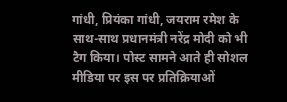गांधी, प्रियंका गांधी, जयराम रमेश के साथ-साथ प्रधानमंत्री नरेंद्र मोदी को भी टैग किया। पोस्ट सामने आते ही सोशल मीडिया पर इस पर प्रतिक्रियाओं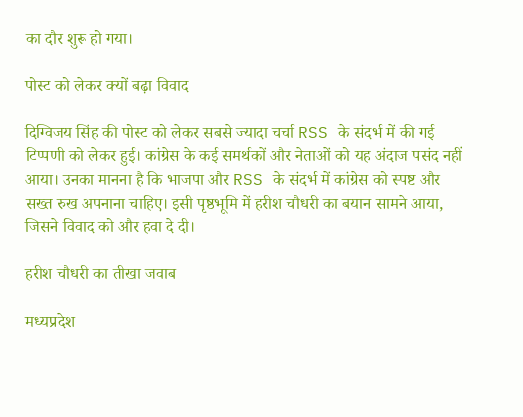का दौर शुरू हो गया।

पोस्ट को लेकर क्यों बढ़ा विवाद

दिग्विजय सिंह की पोस्ट को लेकर सबसे ज्यादा चर्चा RSS के संदर्भ में की गई टिप्पणी को लेकर हुई। कांग्रेस के कई समर्थकों और नेताओं को यह अंदाज पसंद नहीं आया। उनका मानना है कि भाजपा और RSS के संदर्भ में कांग्रेस को स्पष्ट और सख्त रुख अपनाना चाहिए। इसी पृष्ठभूमि में हरीश चौधरी का बयान सामने आया, जिसने विवाद को और हवा दे दी।

हरीश चौधरी का तीखा जवाब

मध्यप्रदेश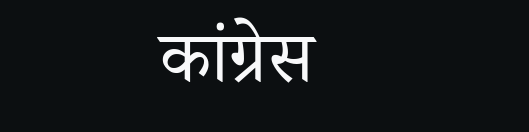कांग्रेस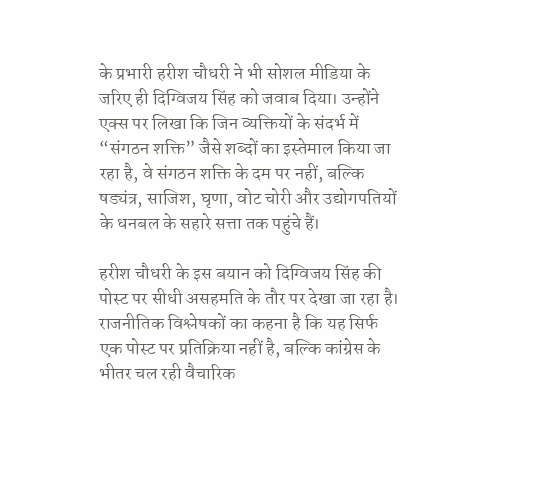के प्रभारी हरीश चौधरी ने भी सोशल मीडिया के जरिए ही दिग्विजय सिंह को जवाब दिया। उन्होंने एक्स पर लिखा कि जिन व्यक्तियों के संदर्भ में “संगठन शक्ति” जैसे शब्दों का इस्तेमाल किया जा रहा है, वे संगठन शक्ति के दम पर नहीं, बल्कि षड्यंत्र, साजिश, घृणा, वोट चोरी और उद्योगपतियों के धनबल के सहारे सत्ता तक पहुंचे हैं।

हरीश चौधरी के इस बयान को दिग्विजय सिंह की पोस्ट पर सीधी असहमति के तौर पर देखा जा रहा है। राजनीतिक विश्लेषकों का कहना है कि यह सिर्फ एक पोस्ट पर प्रतिक्रिया नहीं है, बल्कि कांग्रेस के भीतर चल रही वैचारिक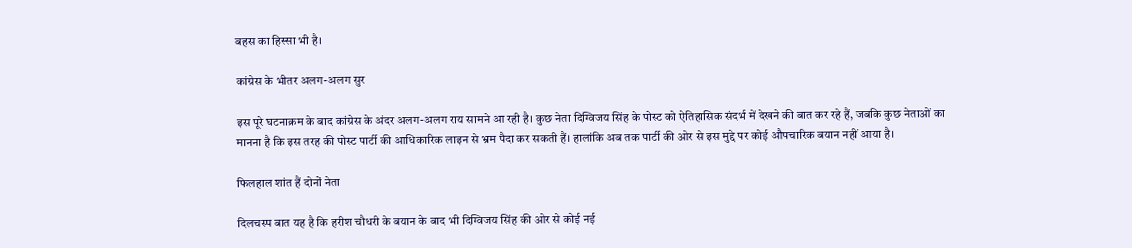बहस का हिस्सा भी है।

कांग्रेस के भीतर अलग-अलग सुर

इस पूरे घटनाक्रम के बाद कांग्रेस के अंदर अलग-अलग राय सामने आ रही है। कुछ नेता दिग्विजय सिंह के पोस्ट को ऐतिहासिक संदर्भ में देखने की बात कर रहे हैं, जबकि कुछ नेताओं का मानना है कि इस तरह की पोस्ट पार्टी की आधिकारिक लाइन से भ्रम पैदा कर सकती हैं। हालांकि अब तक पार्टी की ओर से इस मुद्दे पर कोई औपचारिक बयान नहीं आया है।

फिलहाल शांत हैं दोनों नेता

दिलचस्प बात यह है कि हरीश चौधरी के बयान के बाद भी दिग्विजय सिंह की ओर से कोई नई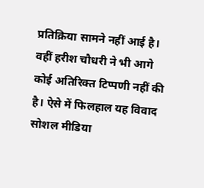प्रतिक्रिया सामने नहीं आई है। वहीं हरीश चौधरी ने भी आगे कोई अतिरिक्त टिप्पणी नहीं की है। ऐसे में फिलहाल यह विवाद सोशल मीडिया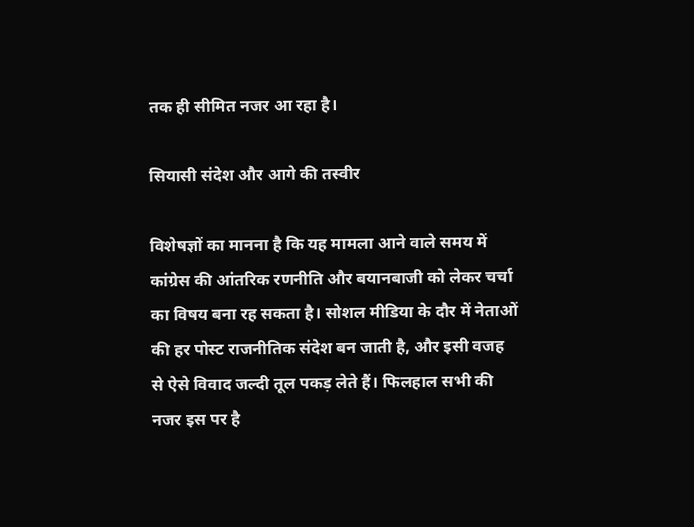तक ही सीमित नजर आ रहा है।

सियासी संदेश और आगे की तस्वीर

विशेषज्ञों का मानना है कि यह मामला आने वाले समय में कांग्रेस की आंतरिक रणनीति और बयानबाजी को लेकर चर्चा का विषय बना रह सकता है। सोशल मीडिया के दौर में नेताओं की हर पोस्ट राजनीतिक संदेश बन जाती है, और इसी वजह से ऐसे विवाद जल्दी तूल पकड़ लेते हैं। फिलहाल सभी की नजर इस पर है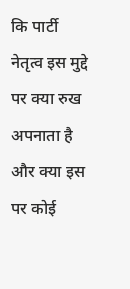कि पार्टी नेतृत्व इस मुद्दे पर क्या रुख अपनाता है और क्या इस पर कोई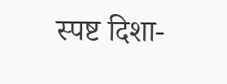स्पष्ट दिशा-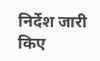निर्देश जारी किए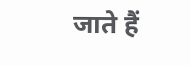जाते हैं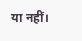या नहीं।